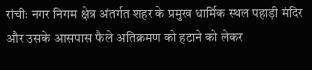रांचीः नगर निगम क्षेत्र अंतर्गत शहर के प्रमुख धार्मिक स्थल पहाड़ी मंदिर और उसके आसपास फैले अतिक्रमण को हटाने को लेकर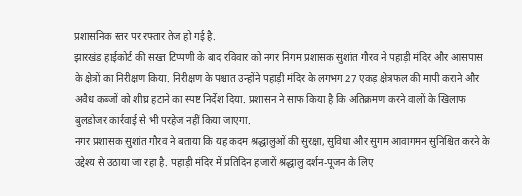प्रशासनिक स्तर पर रफ्तार तेज हो गई है.
झारखंड हाईकोर्ट की सख्त टिप्पणी के बाद रविवार को नगर निगम प्रशासक सुशांत गौरव ने पहाड़ी मंदिर और आसपास के क्षेत्रों का निरीक्षण किया. निरीक्षण के पश्चात उन्होंने पहाड़ी मंदिर के लगभग 27 एकड़ क्षेत्रफल की मापी कराने और अवैध कब्जों को शीघ्र हटाने का स्पष्ट निर्देश दिया. प्रशासन ने साफ किया है कि अतिक्रमण करने वालों के खिलाफ बुलडोजर कार्रवाई से भी परहेज नहीं किया जाएगा.
नगर प्रशासक सुशांत गौरव ने बताया कि यह कदम श्रद्धालुओं की सुरक्षा, सुविधा और सुगम आवागमन सुनिश्चित करने के उद्देश्य से उठाया जा रहा है. पहाड़ी मंदिर में प्रतिदिन हजारों श्रद्धालु दर्शन-पूजन के लिए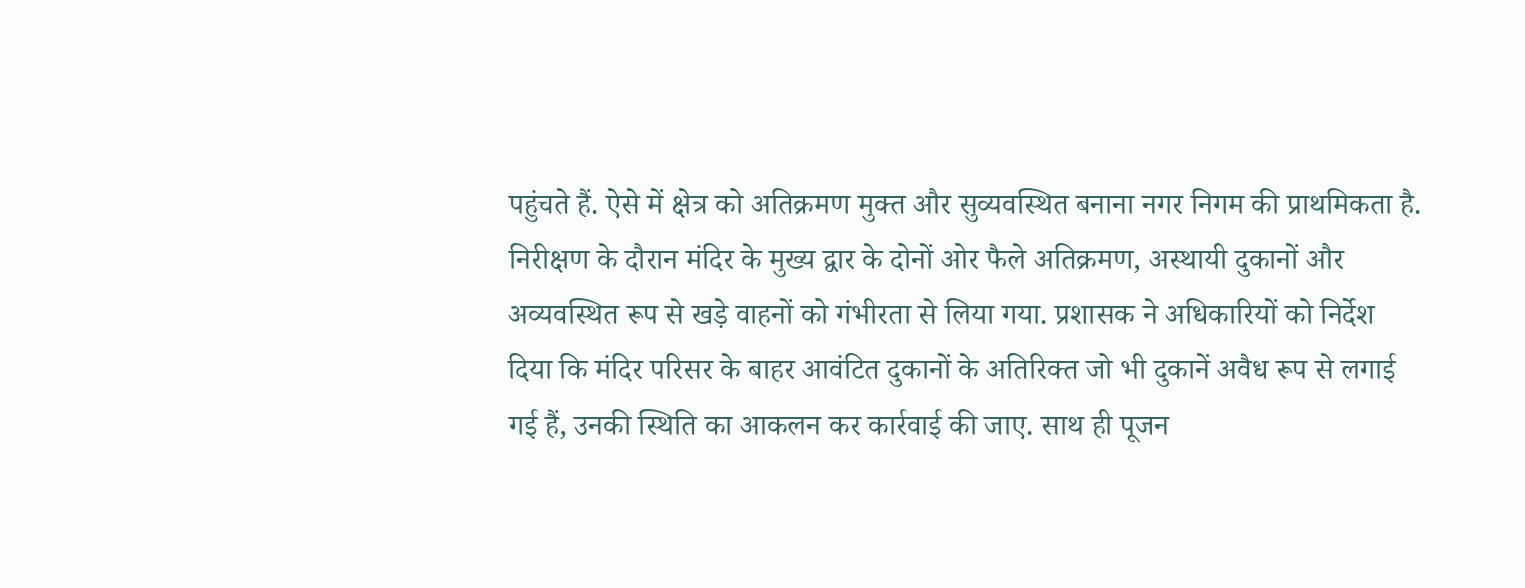पहुंचते हैं. ऐसे में क्षेत्र को अतिक्रमण मुक्त और सुव्यवस्थित बनाना नगर निगम की प्राथमिकता है.
निरीक्षण के दौरान मंदिर के मुख्य द्वार के दोनों ओर फैले अतिक्रमण, अस्थायी दुकानों और अव्यवस्थित रूप से खड़े वाहनों को गंभीरता से लिया गया. प्रशासक ने अधिकारियों को निर्देश दिया कि मंदिर परिसर के बाहर आवंटित दुकानों के अतिरिक्त जो भी दुकानें अवैध रूप से लगाई गई हैं, उनकी स्थिति का आकलन कर कार्रवाई की जाए. साथ ही पूजन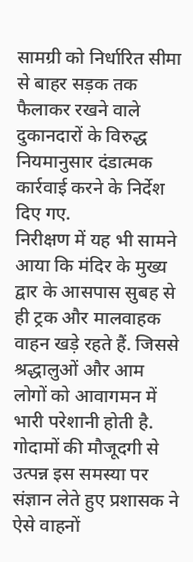सामग्री को निर्धारित सीमा से बाहर सड़क तक फैलाकर रखने वाले दुकानदारों के विरुद्ध नियमानुसार दंडात्मक कार्रवाई करने के निर्देश दिए गए.
निरीक्षण में यह भी सामने आया कि मंदिर के मुख्य द्वार के आसपास सुबह से ही ट्रक और मालवाहक वाहन खड़े रहते हैं. जिससे श्रद्धालुओं और आम लोगों को आवागमन में भारी परेशानी होती है. गोदामों की मौजूदगी से उत्पन्न इस समस्या पर संज्ञान लेते हुए प्रशासक ने ऐसे वाहनों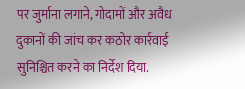पर जुर्माना लगाने, गोदामों और अवैध दुकानों की जांच कर कठोर कार्रवाई सुनिश्चित करने का निर्देश दिया.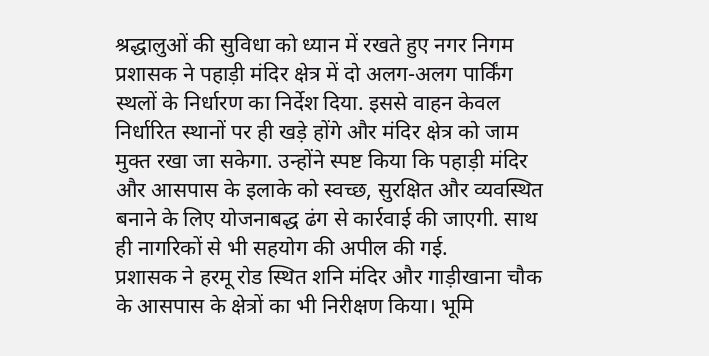श्रद्धालुओं की सुविधा को ध्यान में रखते हुए नगर निगम प्रशासक ने पहाड़ी मंदिर क्षेत्र में दो अलग-अलग पार्किंग स्थलों के निर्धारण का निर्देश दिया. इससे वाहन केवल निर्धारित स्थानों पर ही खड़े होंगे और मंदिर क्षेत्र को जाम मुक्त रखा जा सकेगा. उन्होंने स्पष्ट किया कि पहाड़ी मंदिर और आसपास के इलाके को स्वच्छ, सुरक्षित और व्यवस्थित बनाने के लिए योजनाबद्ध ढंग से कार्रवाई की जाएगी. साथ ही नागरिकों से भी सहयोग की अपील की गई.
प्रशासक ने हरमू रोड स्थित शनि मंदिर और गाड़ीखाना चौक के आसपास के क्षेत्रों का भी निरीक्षण किया। भूमि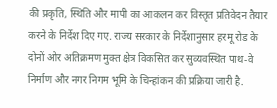की प्रकृति, स्थिति और मापी का आकलन कर विस्तृत प्रतिवेदन तैयार करने के निर्देश दिए गए. राज्य सरकार के निर्देशानुसार हरमू रोड के दोनों ओर अतिक्रमण मुक्त क्षेत्र विकसित कर सुव्यवस्थित पाथ-वे निर्माण और नगर निगम भूमि के चिन्हांकन की प्रक्रिया जारी है.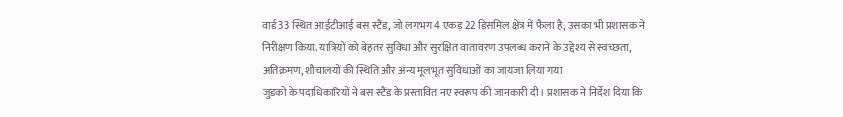वार्ड 33 स्थित आईटीआई बस स्टैंड, जो लगभग 4 एकड़ 22 डिसमिल क्षेत्र में फैला है, उसका भी प्रशासक ने निरीक्षण किया. यात्रियों को बेहतर सुविधा और सुरक्षित वातावरण उपलब्ध कराने के उद्देश्य से स्वच्छता, अतिक्रमण, शौचालयों की स्थिति और अन्य मूलभूत सुविधाओं का जायजा लिया गया
जुडको के पदाधिकारियों ने बस स्टैंड के प्रस्तावित नए स्वरूप की जानकारी दी। प्रशासक ने निर्देश दिया कि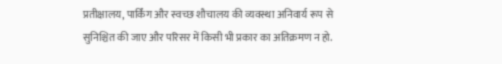प्रतीक्षालय, पार्किंग और स्वच्छ शौचालय की व्यवस्था अनिवार्य रूप से सुनिश्चित की जाए और परिसर में किसी भी प्रकार का अतिक्रमण न हो.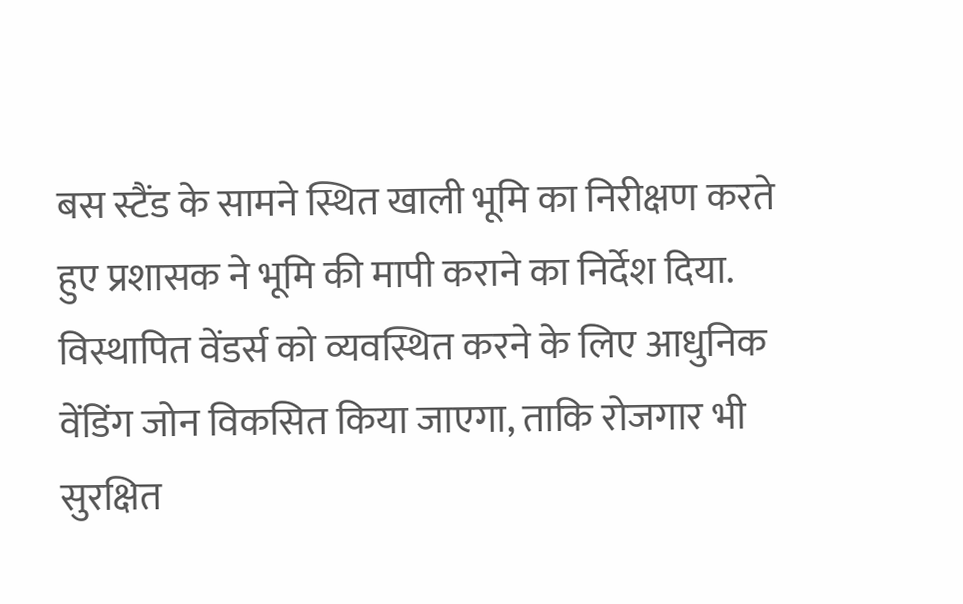बस स्टैंड के सामने स्थित खाली भूमि का निरीक्षण करते हुए प्रशासक ने भूमि की मापी कराने का निर्देश दिया. विस्थापित वेंडर्स को व्यवस्थित करने के लिए आधुनिक वेंडिंग जोन विकसित किया जाएगा, ताकि रोजगार भी सुरक्षित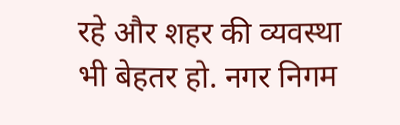रहे और शहर की व्यवस्था भी बेहतर हो. नगर निगम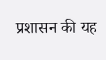प्रशासन की यह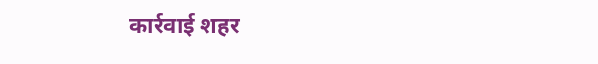कार्रवाई शहर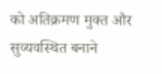को अतिक्रमण मुक्त और सुव्यवस्थित बनाने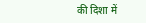की दिशा में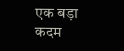एक बड़ा कदम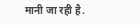मानी जा रही है.